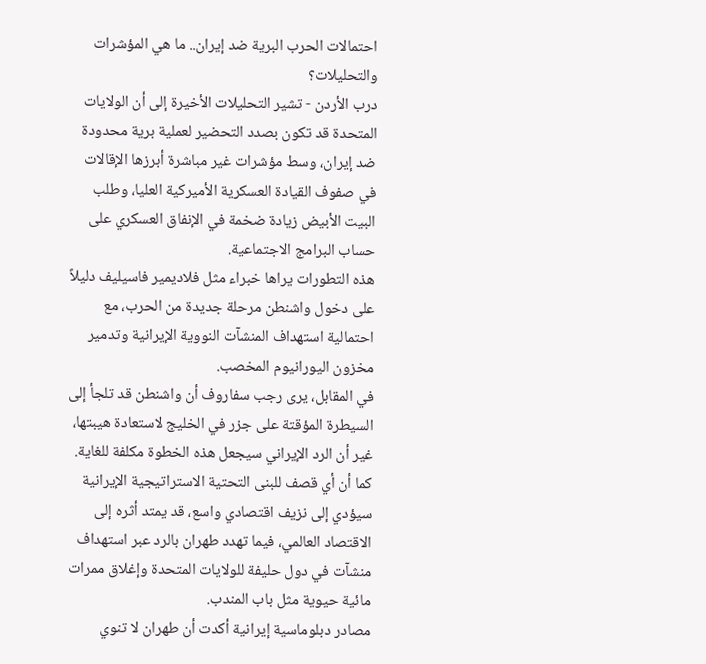احتمالات الحرب البرية ضد إيران.. ما هي المؤشرات والتحليلات؟
درب الأردن - تشير التحليلات الأخيرة إلى أن الولايات المتحدة قد تكون بصدد التحضير لعملية برية محدودة ضد إيران، وسط مؤشرات غير مباشرة أبرزها الإقالات في صفوف القيادة العسكرية الأميركية العليا، وطلب البيت الأبيض زيادة ضخمة في الإنفاق العسكري على حساب البرامج الاجتماعية.
هذه التطورات يراها خبراء مثل فلاديمير فاسيليف دليلاً على دخول واشنطن مرحلة جديدة من الحرب، مع احتمالية استهداف المنشآت النووية الإيرانية وتدمير مخزون اليورانيوم المخصب.
في المقابل، يرى رجب سفاروف أن واشنطن قد تلجأ إلى السيطرة المؤقتة على جزر في الخليج لاستعادة هيبتها، غير أن الرد الإيراني سيجعل هذه الخطوة مكلفة للغاية.
كما أن أي قصف للبنى التحتية الاستراتيجية الإيرانية سيؤدي إلى نزيف اقتصادي واسع، قد يمتد أثره إلى الاقتصاد العالمي، فيما تهدد طهران بالرد عبر استهداف منشآت في دول حليفة للولايات المتحدة وإغلاق ممرات مائية حيوية مثل باب المندب.
مصادر دبلوماسية إيرانية أكدت أن طهران لا تنوي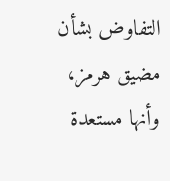التفاوض بشأن مضيق هرمز، وأنها مستعدة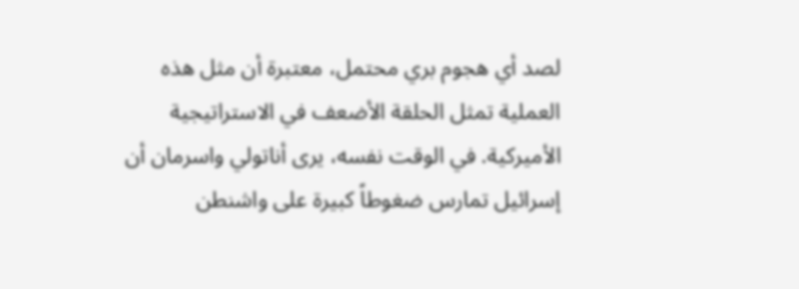لصد أي هجوم بري محتمل، معتبرة أن مثل هذه العملية تمثل الحلقة الأضعف في الاستراتيجية الأميركية. في الوقت نفسه، يرى أناتولي واسرمان أن إسرائيل تمارس ضغوطاً كبيرة على واشنطن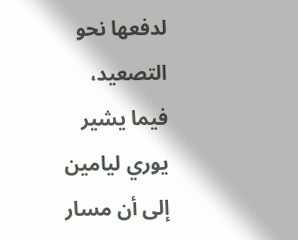لدفعها نحو التصعيد، فيما يشير يوري ليامين إلى أن مسار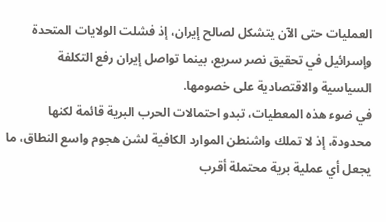العمليات حتى الآن يتشكل لصالح إيران، إذ فشلت الولايات المتحدة وإسرائيل في تحقيق نصر سريع، بينما تواصل إيران رفع التكلفة السياسية والاقتصادية على خصومها.
في ضوء هذه المعطيات، تبدو احتمالات الحرب البرية قائمة لكنها محدودة، إذ لا تملك واشنطن الموارد الكافية لشن هجوم واسع النطاق، ما يجعل أي عملية برية محتملة أقرب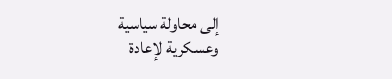إلى محاولة سياسية وعسكرية لإعادة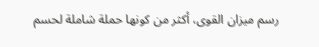رسم ميزان القوى، أكثر من كونها حملة شاملة لحسم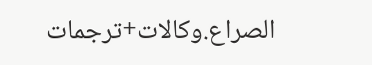الصراع.وكالات+ترجمات